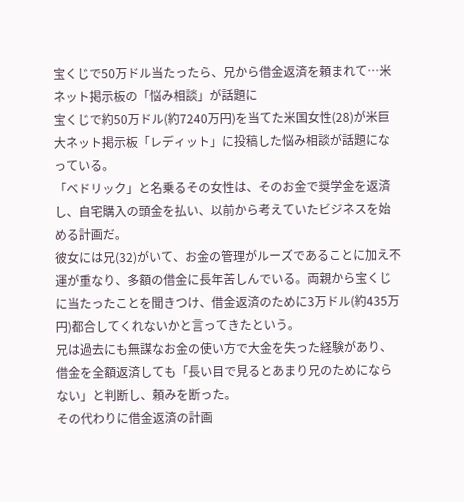宝くじで50万ドル当たったら、兄から借金返済を頼まれて…米ネット掲示板の「悩み相談」が話題に
宝くじで約50万ドル(約7240万円)を当てた米国女性(28)が米巨大ネット掲示板「レディット」に投稿した悩み相談が話題になっている。
「ベドリック」と名乗るその女性は、そのお金で奨学金を返済し、自宅購入の頭金を払い、以前から考えていたビジネスを始める計画だ。
彼女には兄(32)がいて、お金の管理がルーズであることに加え不運が重なり、多額の借金に長年苦しんでいる。両親から宝くじに当たったことを聞きつけ、借金返済のために3万ドル(約435万円)都合してくれないかと言ってきたという。
兄は過去にも無謀なお金の使い方で大金を失った経験があり、借金を全額返済しても「長い目で見るとあまり兄のためにならない」と判断し、頼みを断った。
その代わりに借金返済の計画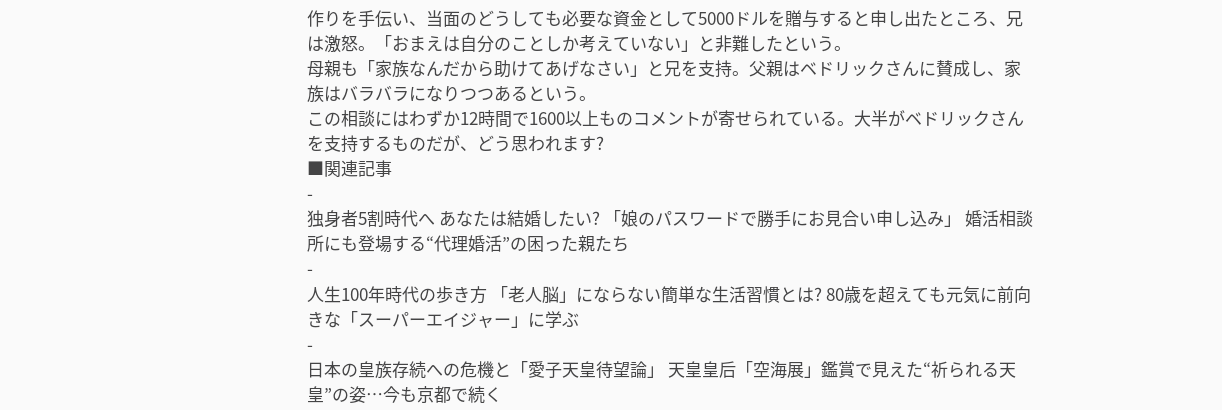作りを手伝い、当面のどうしても必要な資金として5000ドルを贈与すると申し出たところ、兄は激怒。「おまえは自分のことしか考えていない」と非難したという。
母親も「家族なんだから助けてあげなさい」と兄を支持。父親はベドリックさんに賛成し、家族はバラバラになりつつあるという。
この相談にはわずか12時間で1600以上ものコメントが寄せられている。大半がベドリックさんを支持するものだが、どう思われます?
■関連記事
-
独身者5割時代へ あなたは結婚したい? 「娘のパスワードで勝手にお見合い申し込み」 婚活相談所にも登場する“代理婚活”の困った親たち
-
人生100年時代の歩き方 「老人脳」にならない簡単な生活習慣とは? 80歳を超えても元気に前向きな「スーパーエイジャー」に学ぶ
-
日本の皇族存続への危機と「愛子天皇待望論」 天皇皇后「空海展」鑑賞で見えた“祈られる天皇”の姿…今も京都で続く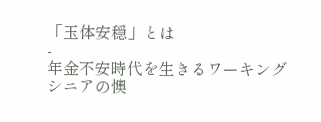「玉体安穏」とは
-
年金不安時代を生きるワーキングシニアの懊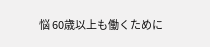悩 60歳以上も働くために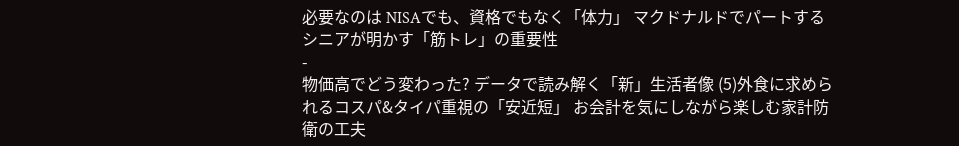必要なのは NISAでも、資格でもなく「体力」 マクドナルドでパートするシニアが明かす「筋トレ」の重要性
-
物価高でどう変わった? データで読み解く「新」生活者像 (5)外食に求められるコスパ&タイパ重視の「安近短」 お会計を気にしながら楽しむ家計防衛の工夫